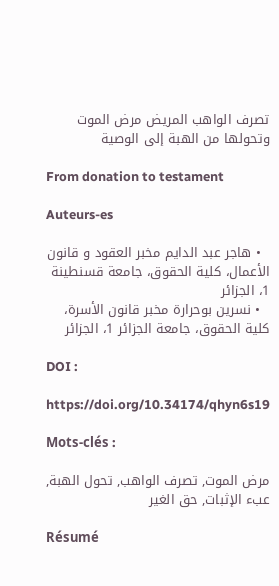تصرف الواهب المريض مرض الموت وتحولها من الهبة إلى الوصية

From donation to testament

Auteurs-es

  • هاجر عبد الدايم مخبر العقود و قانون الأعمال، كلية الحقوق، جامعة قسنطينة 1، الجزائر
  • نسرين بوحرارة مخبر قانون الأسرة، كلية الحقوق، جامعة الجزائر 1، الجزائر

DOI :

https://doi.org/10.34174/qhyn6s19

Mots-clés :

مرض الموت, تصرف الواهب, تحول الهبة, عبء الإثبات, حق الغير

Résumé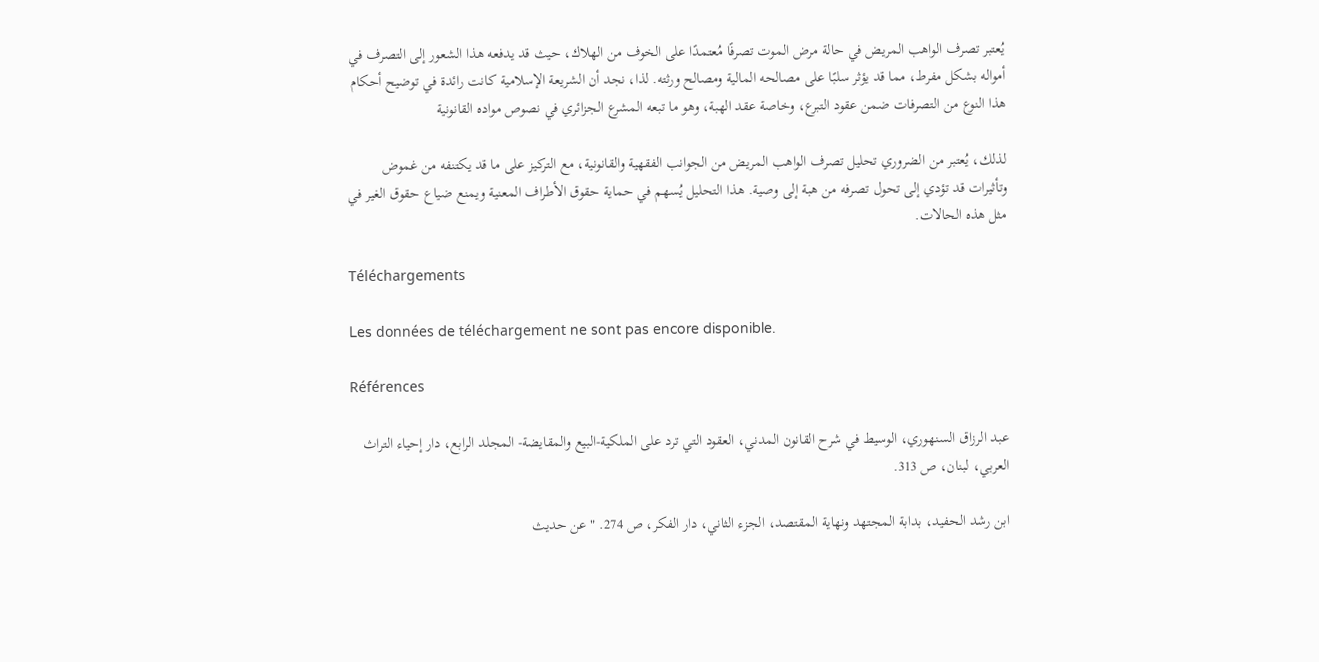يُعتبر تصرف الواهب المريض في حالة مرض الموت تصرفًا مُعتمدًا على الخوف من الهلاك، حيث قد يدفعه هذا الشعور إلى التصرف في أمواله بشكل مفرط، مما قد يؤثر سلبًا على مصالحه المالية ومصالح ورثته. لذا، نجد أن الشريعة الإسلامية كانت رائدة في توضيح أحكام هذا النوع من التصرفات ضمن عقود التبرع، وخاصة عقد الهبة، وهو ما تبعه المشرع الجزائري في نصوص مواده القانونية

لذلك، يُعتبر من الضروري تحليل تصرف الواهب المريض من الجوانب الفقهية والقانونية، مع التركيز على ما قد يكتنفه من غموض وتأثيرات قد تؤدي إلى تحول تصرفه من هبة إلى وصية. هذا التحليل يُسهم في حماية حقوق الأطراف المعنية ويمنع ضياع حقوق الغير في مثل هذه الحالات.

Téléchargements

Les données de téléchargement ne sont pas encore disponible.

Références

عبد الرزاق السنهوري، الوسيط في شرح القانون المدني، العقود التي ترد على الملكية-البيع والمقايضة- المجلد الرابع، دار إحياء التراث العربي، لبنان، ص 313.

ابن رشد الحفيد، بدابة المجتهد ونهاية المقتصد، الجزء الثاني، دار الفكر، ص 274. " عن حديث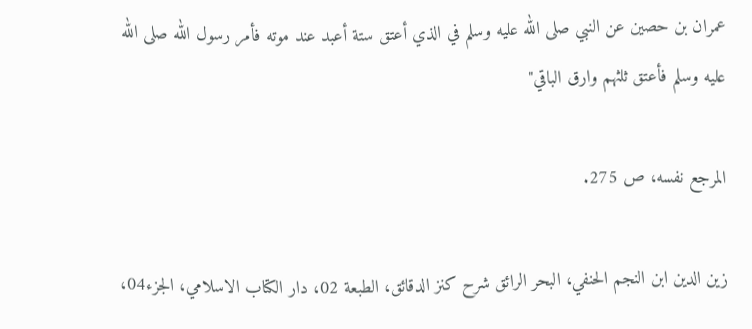عمران بن حصين عن النبي صلى الله عليه وسلم في الذي أعتق ستة أعبد عند موته فأمر رسول الله صلى الله عليه وسلم فأعتق ثلثهم وارق الباقي"

المرجع نفسه، ص 275.

زين الدين ابن النجم الحنفي، البحر الرائق شرح كنز الدقائق، الطبعة 02، دار الكتاب الاسلامي، الجزء04،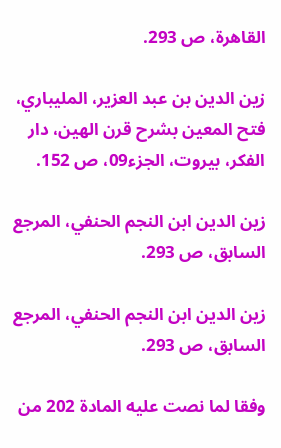القاهرة، ص 293.

زين الدين بن عبد العزير، المليباري، فتح المعين بشرح قرن الهين، دار الفكر، بيروت، الجزء09، ص 152.

زين الدين ابن النجم الحنفي، المرجع السابق، ص 293.

زين الدين ابن النجم الحنفي، المرجع السابق، ص 293.

وفقا لما نصت عليه المادة 202 من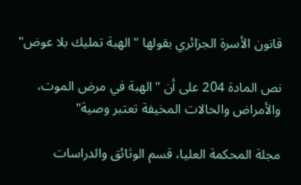قانون الأسرة الجزائري بقولها " الهبة تمليك بلا عوض"

نص المادة 204 على أن "الهبة في مرض الموت، والأمراض والحالات المخيفة تعتبر وصية"

مجلة المحكمة العليا، قسم الوثائق والدراسات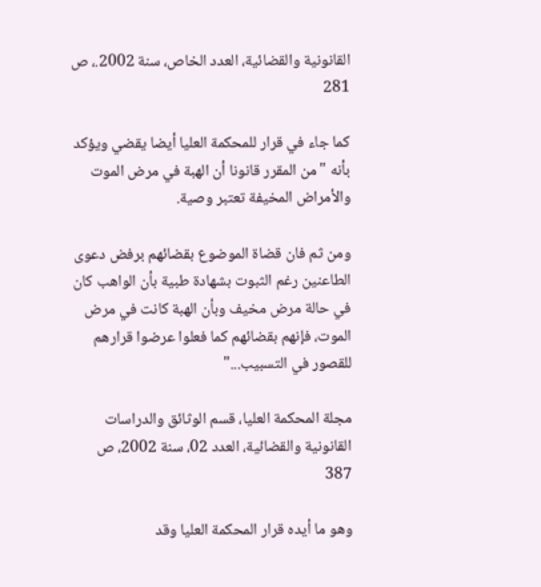القانونية والقضائية، العدد الخاص، سنة 2002.، ص 281

كما جاء في قرار للمحكمة العليا أيضا يقضي ويؤكد بأنه "من المقرر قانونا أن الهبة في مرض الموت والأمراض المخيفة تعتبر وصية.

ومن ثم فان قضاة الموضوع بقضائهم برفض دعوى الطاعنين رغم الثبوت بشهادة طبية بأن الواهب كان في حالة مرض مخيف وبأن الهبة كانت في مرض الموت، فإنهم بقضائهم كما فعلوا عرضوا قرارهم للقصور في التسبيب..."

مجلة المحكمة العليا، قسم الوثائق والدراسات القانونية والقضائية، العدد 02، سنة 2002، ص 387

وهو ما أيده قرار المحكمة العليا وقد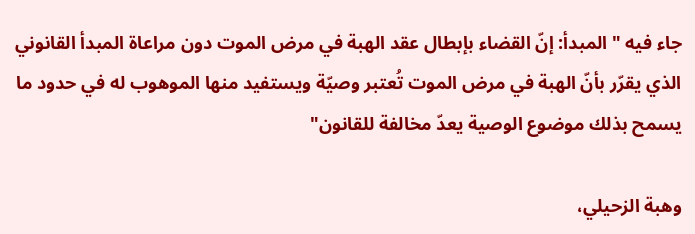جاء فيه " المبدأ: إنّ القضاء بإبطال عقد الهبة في مرض الموت دون مراعاة المبدأ القانوني الذي يقرّر بأنّ الهبة في مرض الموت تُعتبر وصيّة ويستفيد منها الموهوب له في حدود ما يسمح بذلك موضوع الوصية يعدّ مخالفة للقانون"

وهبة الزحيلي،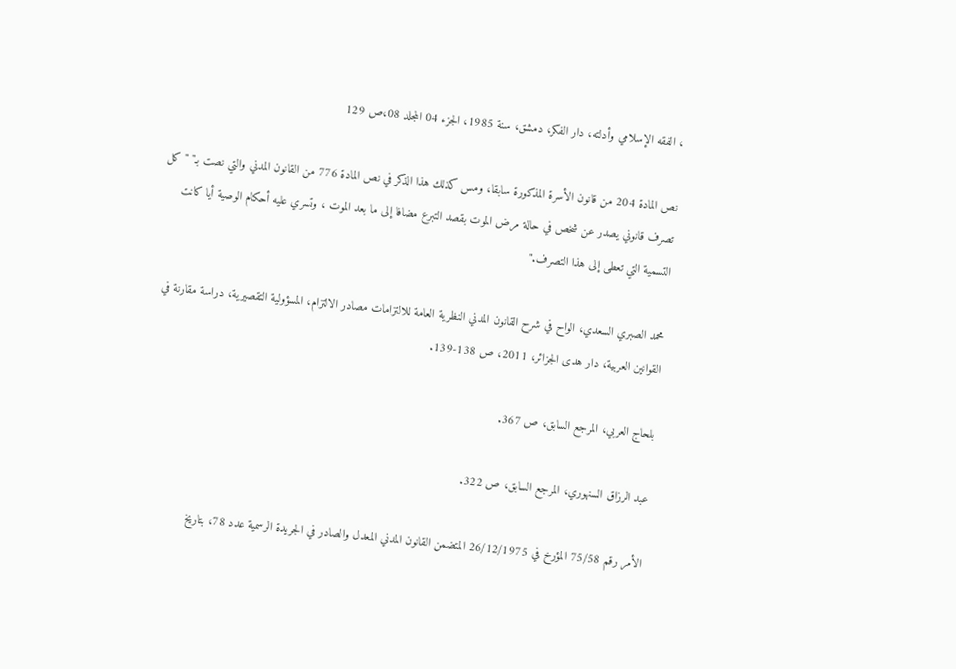، الفقه الإسلامي وأدلته، دار الفكر، دمشق، سنة 1985، الجزء 04 المجلد 08،ص 129

نص المادة 204 من قانون الأسرة المذكورة سابقا، ومس كذلك هذا الذكر في نص المادة 776 من القانون المدني والتي نصت بـ" " كل تصرف قانوني يصدر عن شخص في حالة مرض الموت بقصد التبرع مضافا إلى ما بعد الموت ، وتسري عليه أحكام الوصية أيا كانت التسمية التي تعطى إلى هذا التصرف."

محمد الصبري السعدي، الواح في شرح القانون المدني النظرية العامة للالتزامات مصادر الالتزام، المسؤولية التقصيرية، دراسة مقارنة في القوانين العربية، دار هدى الجزائر، 2011، ص 138-139.

بلحاج العربي، المرجع السابق، ص 367.

عبد الرزاق السنهوري، المرجع السابق، ص 322.

الأمر رقم 75/58 المؤرخ في 26/12/1975 المتضمن القانون المدني المعدل والصادر في الجريدة الرسمية عدد 78، بتاريخ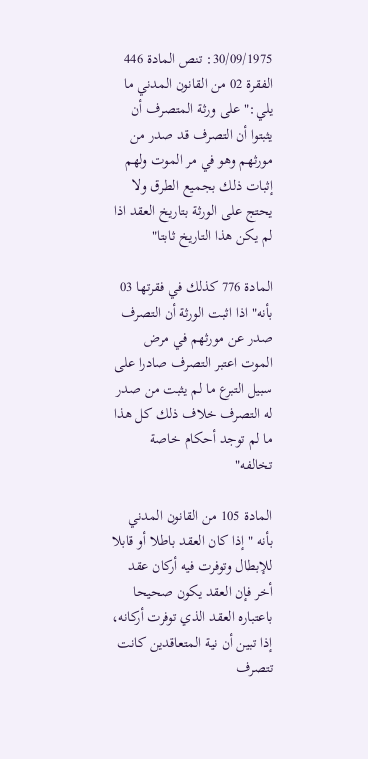30/09/1975: تنص المادة 446 الفقرة 02 من القانون المدني ما يلي:" على ورثة المتصرف أن يثبتوا أن التصرف قد صدر من مورثهم وهو في مر الموت ولهم إثبات ذلك بجميع الطرق ولا يحتج على الورثة بتاريخ العقد اذا لم يكن هذا التاريخ ثابتا"

المادة 776 كذلك في فقرتها 03 بأنه" اذا اثبت الورثة أن التصرف صدر عن مورثهم في مرض الموت اعتبر التصرف صادرا على سبيل التبرع ما لم يثبت من صدر له التصرف خلاف ذلك كل هذا ما لم توجد أحكام خاصة تخالفه"

المادة 105 من القانون المدني بأنه " إذا كان العقد باطلا أو قابلا للإبطال وتوفرت فيه أركان عقد أخر فإن العقد يكون صحيحا باعتباره العقد الذي توفرت أركانه، إذا تبين أن نية المتعاقدين كانت تتصرف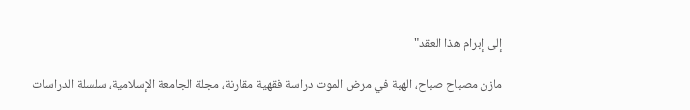إلى إبرام هذا العقد"

مازن مصباح صباح، الهبة في مرض الموت دراسة فقهية مقارنة، مجلة الجامعة الإسلامية، سلسلة الدراسات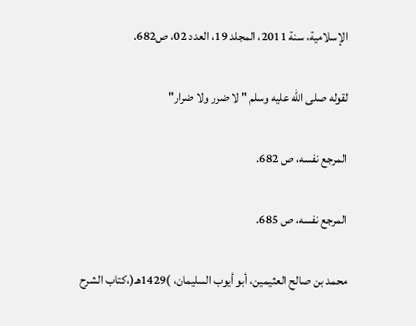الإسلامية، سنة 2011، المجلد 19، العدد 02، ص682.

لقوله صلى الله عليه وسلم " لا ضرر ولا ضرار"

المرجع نفسه، ص 682.

المرجع نفسه، ص 685.

محمد بن صالح العثيمين، أبو أيوب السليمان، )1429هـ(،كتاب الشرح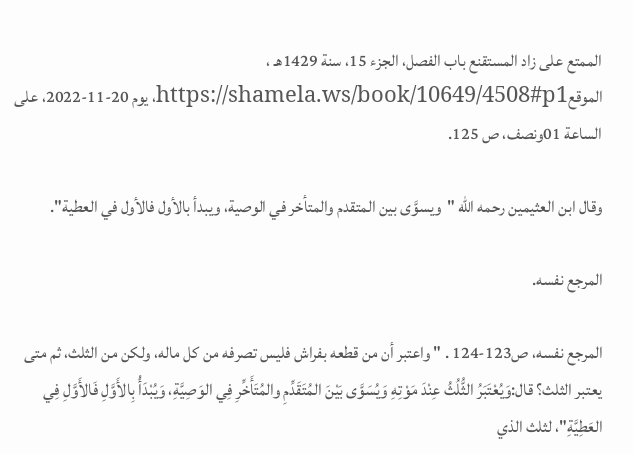الممتع على زاد المستقنع باب الفصل، الجزء 15، سنة 1429هـ ، الموقعhttps://shamela.ws/book/10649/4508#p1، يوم 20-11-2022، على الساعة 01ونصف، ص 125.

وقال ابن العثيمين رحمه الله "ويسوَّى بين المتقدم والمتأخر في الوصية، ويبدأ بالأول فالأول في العطية".

المرجع نفسه.

المرجع نفسه، ص123-124 . " واعتبر أن من قطعه بفراش فليس تصرفه من كل ماله، ولكن من الثلث، ثم متى يعتبر الثلث؟ قال:وَيُعْتَبَرُ الثُّلُثُ عِنْدَ مَوْتِهِ وَيُسَوَّى بَيْنَ المُتَقَدِّمِ والمُتَأَخِّرِ فِي الوَصِيَّةِ، وَيُبْدَأُ بِالأَوَّلِ فَالأَوَّلِ فِي العَطِيَّةِ"، لثلث الذي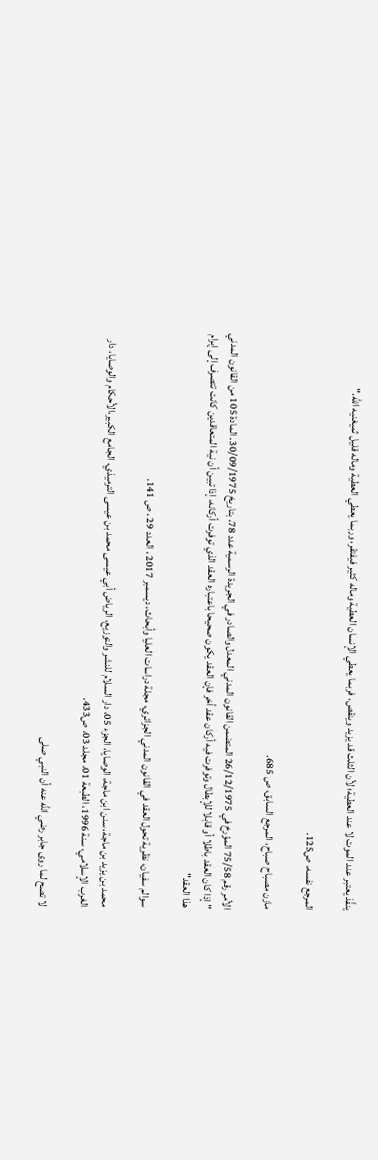ينفَّذ يعتبر عند الموت لا عند العطية؛ لأن الثلث قد يزيد وينقص، فربما يعطي الإنسان العطية وماله كثير فيفتقر، وربما يعطي العطية وماله قليل ثميغنيه الله."

المرجع نفسه، ص125.

مازن مصباح صباح، المرجع السابق، ص 685.

الأمر رقم 75/58 المؤرخ في 26/12/1975 المتضمن القانون المدني المعدل والصادر في الجريدة الرسمية عدد 78، بتاريخ 30/09/1975. المادة 105 من القانون المدني " إذا كان العقد باطلا أو قابلا للإبطال وتوفرت فيه أركان عقد أخر فإن العقد يكون صحيحا باعتباره العقد الذي توفرت أركانه، إذا تبين أن نية المتعاقدين كانت تتصرف إلى إبرام هذا العقد"

سوالم سفيان، نظرية تحول العقد في القانون المدني الجزائري، مجلة دراسات العليا وأبحاث، ديسمبر 2017 ، العدد 29 ، ص 141.

محمد بن يزيد بن ماجة، سنن ابن ماجة، الوصايا، الجزء 05، دار السلام للنشر والتوزيع، الرياض أبي عيسى محمد بن عيسى الترميذي، الجامع الكبير،الأحكام والوصايا، دار الغرب الإسلامي، سنة 1996، الطبعة 01، مجلد 03، ص433.

لا تصح لما روى جابر رضي الله عنه أن النبي صلى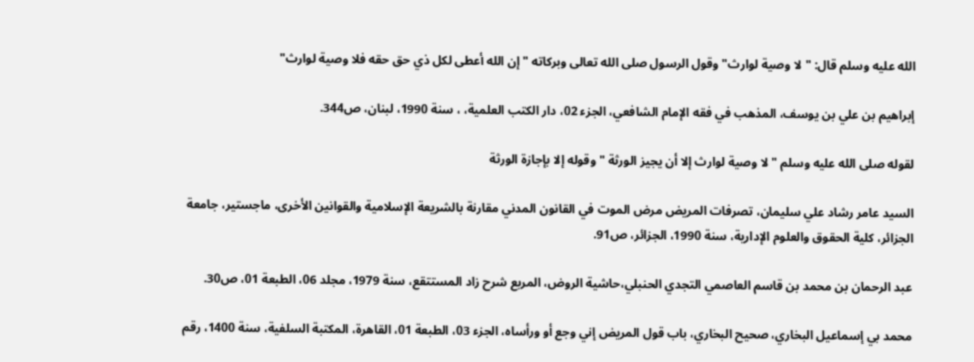الله عليه وسلم قال: "لا وصية لوارث" وقول الرسول صلى الله تعالى وبركاته "إن الله أعطى لكل ذي حق حقه فلا وصية لوارث"

إبراهيم بن علي بن يوسف، المذهب في فقه الإمام الشافعي، الجزء 02، دار الكتب العلمية، ، سنة 1990، لبنان، ص344.

لقوله صلى الله عليه وسلم " لا وصية لوارث إلا أن يجيز الورثة " وقوله إلا بإجازة الورثة

السيد عامر رشاد علي سليمان، تصرفات المريض مرض الموت في القانون المدني مقارنة بالشريعة الإسلامية والقوانين الأخرى، ماجستير، جامعة الجزائر، كلية الحقوق والعلوم الإدارية، سنة 1990، الجزائر، ص91.

عبد الرحمان بن محمد بن قاسم العاصمي التجدي الحنبلي،حاشية الروض، المربع شرح زاد المستتقع، سنة 1979، مجلد 06، الطبعة 01، ص30.

محمد بي إسماعيل البخاري، صحيح البخاري، باب قول المريض إني وجع أو ورأساه، الجزء 03، الطبعة 01، القاهرة، المكتبة السلفية، سنة 1400، رقم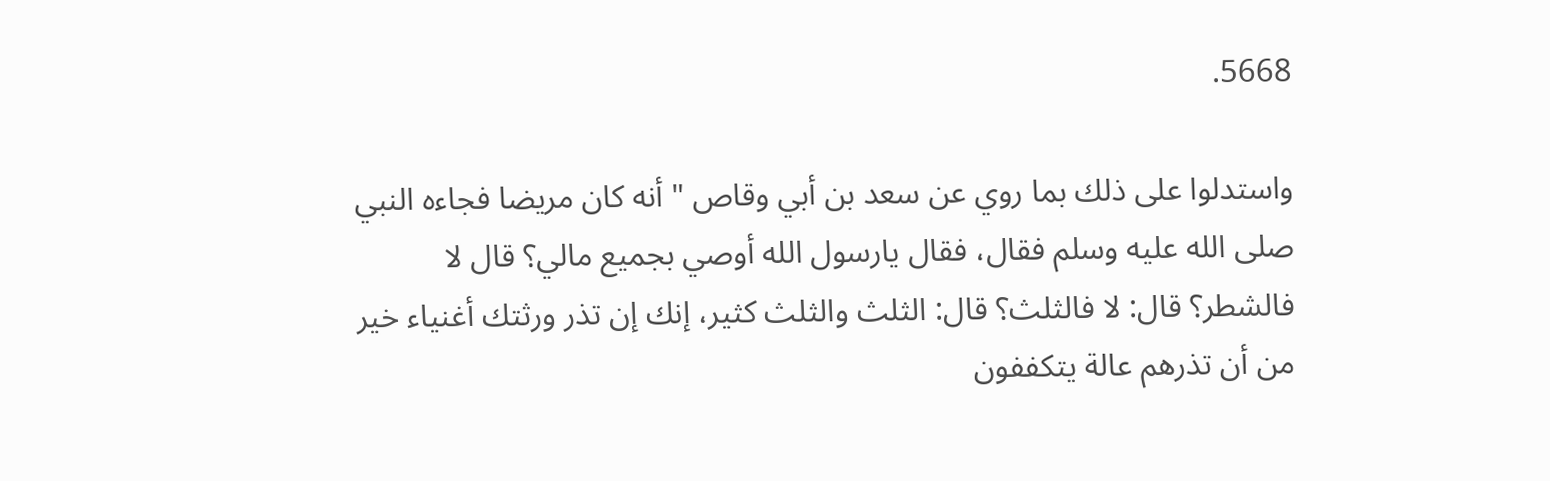5668.

واستدلوا على ذلك بما روي عن سعد بن أبي وقاص " أنه كان مريضا فجاءه النبي صلى الله عليه وسلم فقال، فقال يارسول الله أوصي بجميع مالي؟ قال لا فالشطر؟ قال: لا فالثلث؟ قال: الثلث والثلث كثير، إنك إن تذر ورثتك أغنياء خير من أن تذرهم عالة يتكففون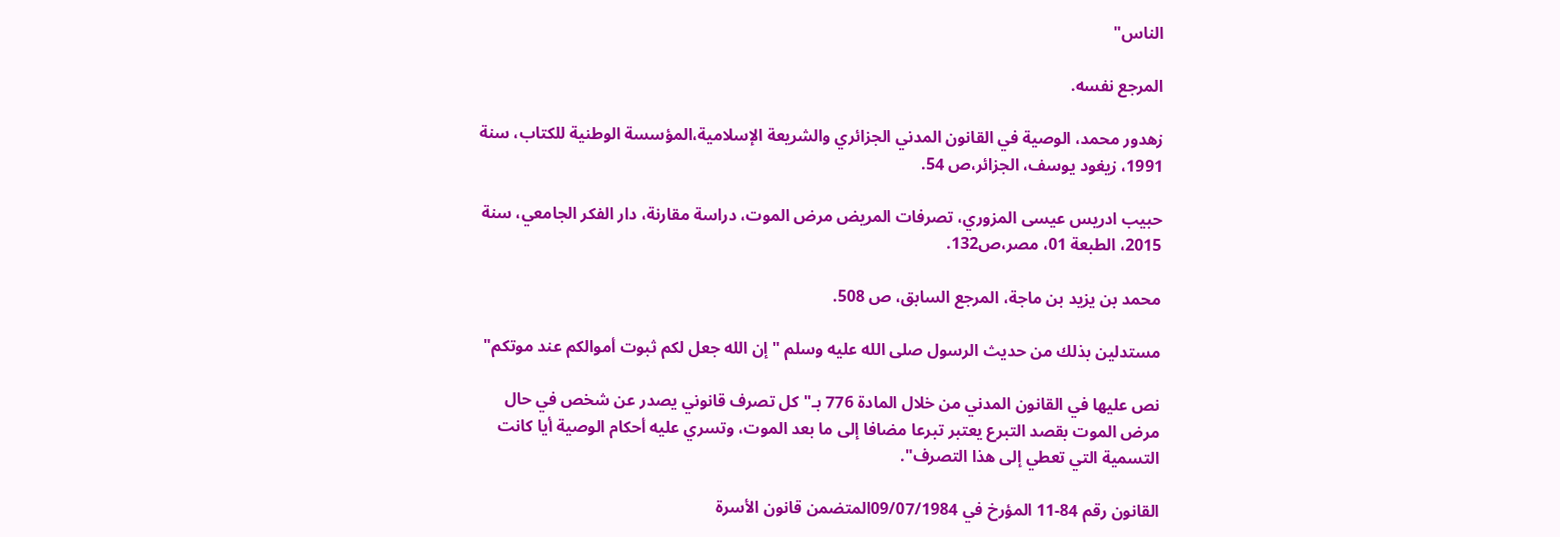الناس"

المرجع نفسه.

زهدور محمد، الوصية في القانون المدني الجزائري والشريعة الإسلامية،المؤسسة الوطنية للكتاب، سنة 1991، زيغود يوسف، الجزائر،ص 54.

حبيب ادريس عيسى المزوري، تصرفات المريض مرض الموت، دراسة مقارنة، دار الفكر الجامعي، سنة 2015، الطبعة 01، مصر،ص132.

محمد بن يزيد بن ماجة، المرجع السابق، ص 508.

مستدلين بذلك من حديث الرسول صلى الله عليه وسلم " إن الله جعل لكم ثبوت أموالكم عند موتكم"

نص عليها في القانون المدني من خلال المادة 776 بـ"كل تصرف قانوني يصدر عن شخص في حال مرض الموت بقصد التبرع يعتبر تبرعا مضافا إلى ما بعد الموت، وتسري عليه أحكام الوصية أيا كانت التسمية التي تعطي إلى هذا التصرف".

القانون رقم 84-11 المؤرخ في 09/07/1984المتضمن قانون الأسرة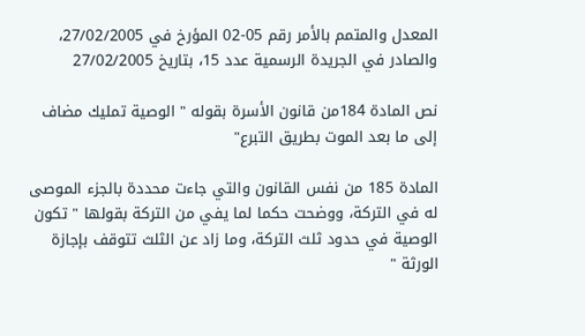المعدل والمتمم بالأمر رقم 05-02 المؤرخ في 27/02/2005، والصادر في الجريدة الرسمية عدد 15، بتاريخ 27/02/2005

نص المادة 184من قانون الأسرة بقوله " الوصية تمليك مضاف إلى ما بعد الموت بطريق التبرع"

المادة 185 من نفس القانون والتي جاءت محددة بالجزء الموصى له في التركة، ووضحت حكما لما يفي من التركة بقولها " تكون الوصية في حدود ثلث التركة، وما زاد عن الثلث تتوقف بإجازة الورثة "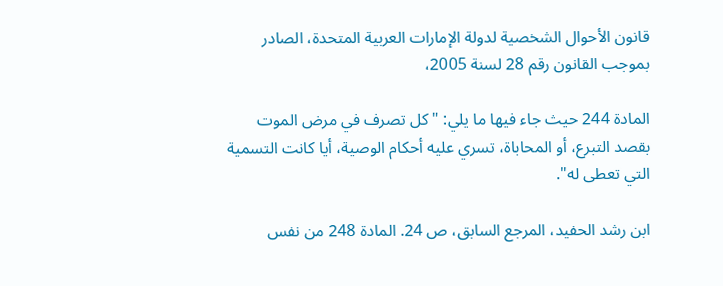قانون الأحوال الشخصية لدولة الإمارات العربية المتحدة، الصادر بموجب القانون رقم 28 لسنة 2005،

المادة 244 حيث جاء فيها ما يلي: "كل تصرف في مرض الموت بقصد التبرع، أو المحاباة، تسري عليه أحكام الوصية، أيا كانت التسمية التي تعطى له".

ابن رشد الحفيد، المرجع السابق، ص 24. المادة 248 من نفس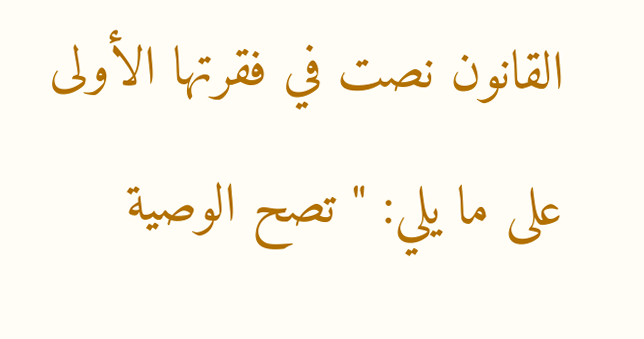القانون نصت في فقرتها الأولى على ما يلي: " تصح الوصية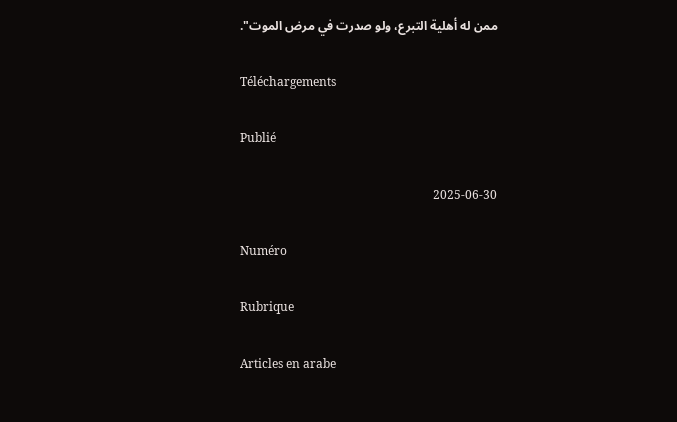ممن له أهلية التبرع، ولو صدرت في مرض الموت".

Téléchargements

Publié

2025-06-30

Numéro

Rubrique

Articles en arabe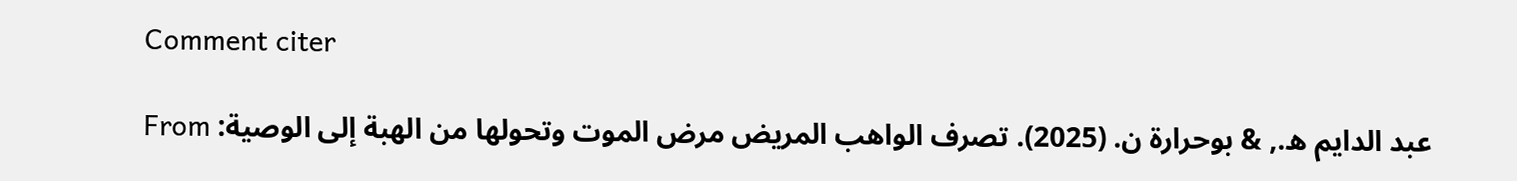Comment citer

عبد الدايم ه., & بوحرارة ن. (2025). تصرف الواهب المريض مرض الموت وتحولها من الهبة إلى الوصية: From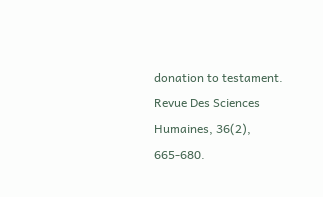donation to testament. Revue Des Sciences Humaines, 36(2), 665-680.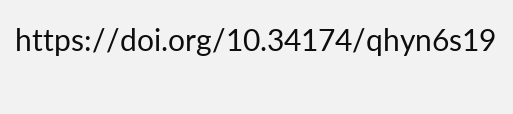https://doi.org/10.34174/qhyn6s19